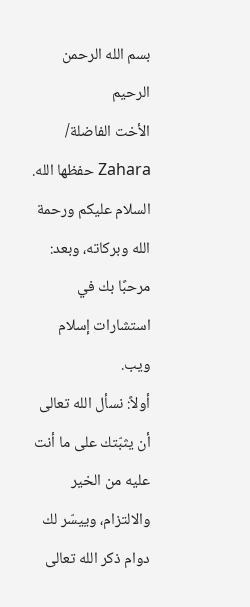بسم الله الرحمن الرحيم
الأخت الفاضلة/ Zahara حفظها الله.
السلام عليكم ورحمة الله وبركاته، وبعد:
مرحبًا بك في استشارات إسلام ويب.
أولاً: نسأل الله تعالى أن يثبّتك على ما أنت عليه من الخير والالتزام، وييسّر لك دوام ذكر الله تعالى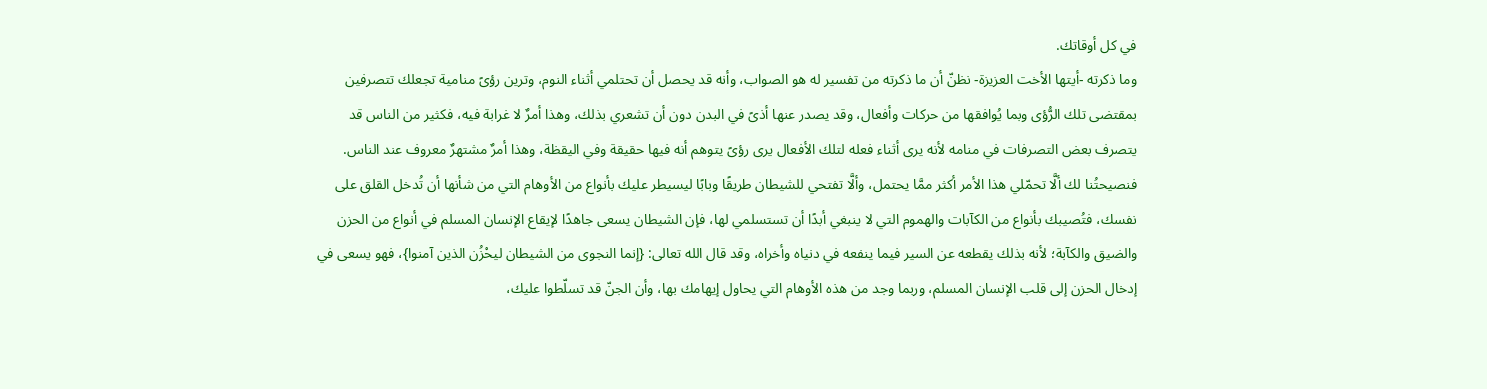في كل أوقاتك.
وما ذكرته -أيتها الأخت العزيزة- نظنّ أن ما ذكرته من تفسير له هو الصواب، وأنه قد يحصل أن تحتلمي أثناء النوم، وترين رؤىً منامية تجعلك تتصرفين بمقتضى تلك الرُّؤى وبما يُوافقها من حركات وأفعال، وقد يصدر عنها أذىً في البدن دون أن تشعري بذلك، وهذا أمرٌ لا غرابة فيه، فكثير من الناس قد يتصرف بعض التصرفات في منامه لأنه يرى أثناء فعله لتلك الأفعال يرى رؤىً يتوهم أنه فيها حقيقة وفي اليقظة، وهذا أمرٌ مشتهرٌ معروف عند الناس.
فنصيحتُنا لك ألَّا تحمّلي هذا الأمر أكثر ممَّا يحتمل، وألَّا تفتحي للشيطان طريقًا وبابًا ليسيطر عليك بأنواع من الأوهام التي من شأنها أن تُدخل القلق على نفسك، فتُصيبك بأنواع من الكآبات والهموم التي لا ينبغي أبدًا أن تستسلمي لها، فإن الشيطان يسعى جاهدًا لإيقاع الإنسان المسلم في أنواع من الحزن والضيق والكآبة؛ لأنه بذلك يقطعه عن السير فيما ينفعه في دنياه وأخراه، وقد قال الله تعالى: {إنما النجوى من الشيطان ليحْزُن الذين آمنوا}، فهو يسعى في إدخال الحزن إلى قلب الإنسان المسلم، وربما وجد من هذه الأوهام التي يحاول إيهامك بها، وأن الجنّ قد تسلّطوا عليك،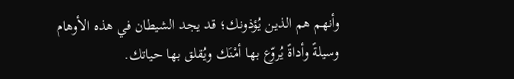وأنهم هم الذين يُؤذونك؛ قد يجد الشيطان في هذه الأوهام وسيلةً وأداةً يُروّع بها أمْنَك ويُقلق بها حياتك.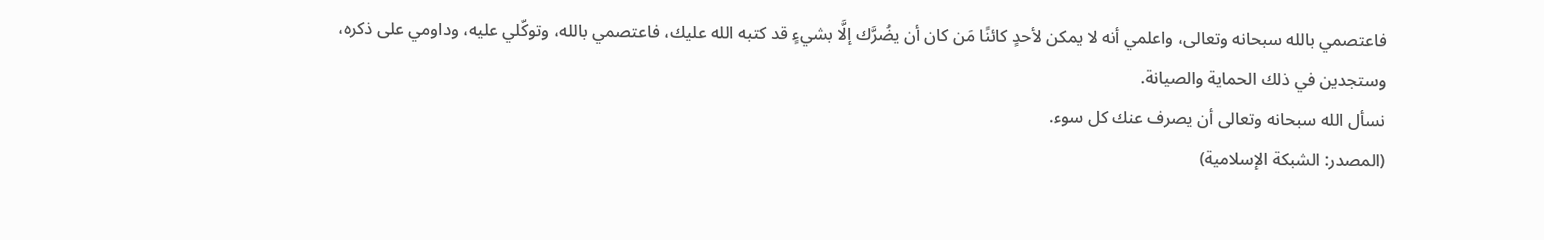فاعتصمي بالله سبحانه وتعالى، واعلمي أنه لا يمكن لأحدٍ كائنًا مَن كان أن يضُرَّك إلَّا بشيءٍ قد كتبه الله عليك، فاعتصمي بالله، وتوكّلي عليه، وداومي على ذكره، وستجدين في ذلك الحماية والصيانة.
نسأل الله سبحانه وتعالى أن يصرف عنك كل سوء.
(المصدر: الشبكة الإسلامية)